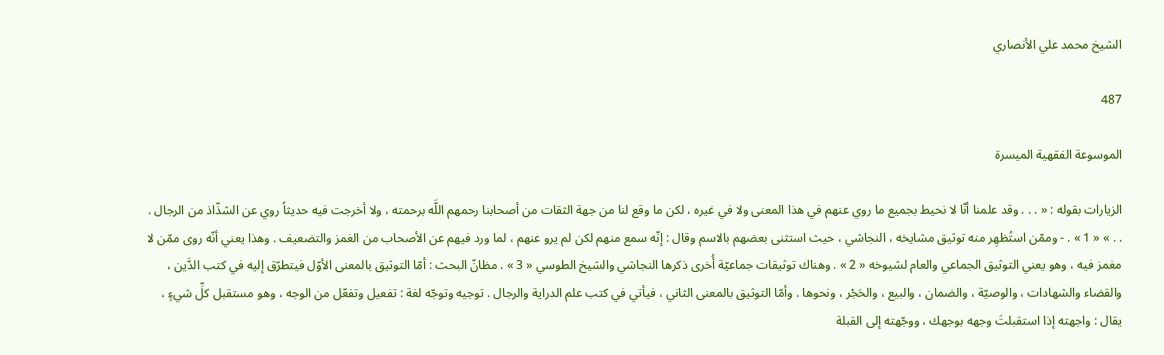الشيخ محمد علي الأنصاري

487

الموسوعة الفقهية الميسرة

الزيارات بقوله : « . . . وقد علمنا أنّا لا نحيط بجميع ما روي عنهم في هذا المعنى ولا في غيره ، لكن ما وقع لنا من جهة الثقات من أصحابنا رحمهم اللَّه برحمته ، ولا أخرجت فيه حديثاً روي عن الشذّاذ من الرجال . . . » « 1 » . - وممّن استُظهِر منه توثيق مشايخه ، النجاشي ، حيث استثنى بعضهم بالاسم وقال : إنّه سمع منهم لكن لم يرو عنهم ، لما ورد فيهم عن الأصحاب من الغمز والتضعيف . وهذا يعني أنّه روى ممّن لا مغمز فيه ، وهو يعني التوثيق الجماعي والعام لشيوخه « 2 » . وهناك توثيقات جماعيّة أُخرى ذكرها النجاشي والشيخ الطوسي « 3 » . مظانّ البحث : أمّا التوثيق بالمعنى الأوّل فيتطرّق إليه في كتب الدَّين ، والقضاء والشهادات ، والوصيّة ، والضمان ، والبيع ، والحَجْر ، ونحوها . وأمّا التوثيق بالمعنى الثاني ، فيأتي في كتب علم الدراية والرجال . توجيه وتوجّه لغة : تفعيل وتفعّل من الوجه ، وهو مستقبل كلِّ شيءٍ ، يقال : واجهته إذا استقبلتَ وجهه بوجهك ، ووجّهته إلى القبلة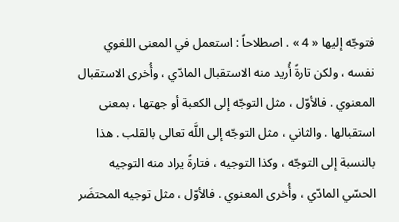فتوجّه إليها « 4 » . اصطلاحاً : استعمل في المعنى اللغوي نفسه ، ولكن تارةً أُريد منه الاستقبال المادّي ، وأُخرى الاستقبال المعنوي . فالأوّل ، مثل التوجّه إلى الكعبة أو جهتها ، بمعنى استقبالها . والثاني ، مثل التوجّه إلى اللَّه تعالى بالقلب . هذا بالنسبة إلى التوجّه ، وكذا التوجيه ، فتارةً يراد منه التوجيه الحسّي المادّي ، وأُخرى المعنوي . فالأوّل ، مثل توجيه المحتضَر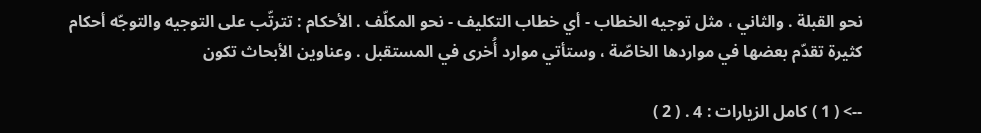نحو القبلة . والثاني ، مثل توجيه الخطاب - أي خطاب التكليف - نحو المكلّف . الأحكام : تترتّب على التوجيه والتوجّه أحكام كثيرة تقدّم بعضها في مواردها الخاصّة ، وستأتي موارد أُخرى في المستقبل . وعناوين الأبحاث تكون

--> ( 1 ) كامل الزيارات : 4 . ( 2 )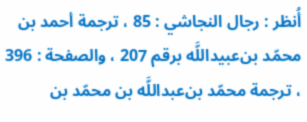أُنظر : رجال النجاشي : 85 ، ترجمة أحمد بن محمّد بن‌عبيداللَّه برقم 207 ، والصفحة : 396 ، ترجمة محمّد بن‌عبداللَّه بن محمّد بن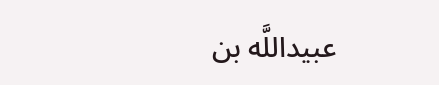عبيداللَّه بن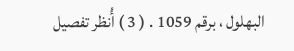البهلول ، برقم 1059 . ( 3 ) أُنظر تفصيل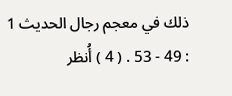ذلك في معجم رجال الحديث 1 : 49 - 53 . ( 4 ) أُنظر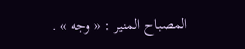المصباح المنير : « وجه » .